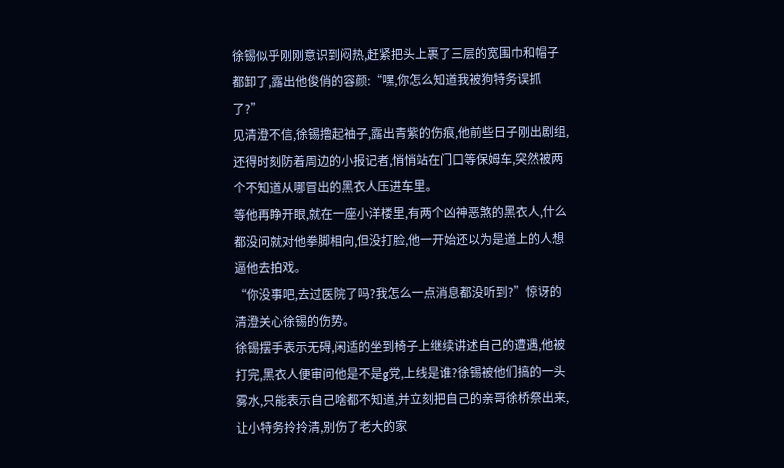徐锡似乎刚刚意识到闷热,赶紧把头上裹了三层的宽围巾和帽子都卸了,露出他俊俏的容颜:“嘿,你怎么知道我被狗特务误抓了?”
见清澄不信,徐锡撸起袖子,露出青紫的伤痕,他前些日子刚出剧组,还得时刻防着周边的小报记者,悄悄站在门口等保姆车,突然被两个不知道从哪冒出的黑衣人压进车里。
等他再睁开眼,就在一座小洋楼里,有两个凶神恶煞的黑衣人,什么都没问就对他拳脚相向,但没打脸,他一开始还以为是道上的人想逼他去拍戏。
“你没事吧,去过医院了吗?我怎么一点消息都没听到?”惊讶的清澄关心徐锡的伤势。
徐锡摆手表示无碍,闲适的坐到椅子上继续讲述自己的遭遇,他被打完,黑衣人便审问他是不是g党,上线是谁?徐锡被他们搞的一头雾水,只能表示自己啥都不知道,并立刻把自己的亲哥徐桥祭出来,让小特务拎拎清,别伤了老大的家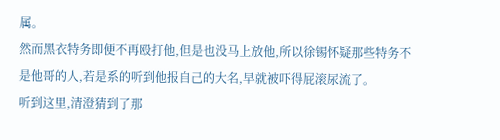属。
然而黑衣特务即便不再殴打他,但是也没马上放他,所以徐锡怀疑那些特务不是他哥的人,若是系的听到他报自己的大名,早就被吓得屁滚尿流了。
听到这里,清澄猜到了那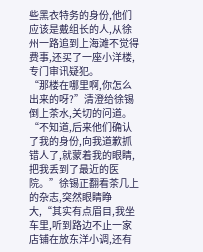些黑衣特务的身份,他们应该是戴组长的人,从徐州一路追到上海滩不觉得费事,还买了一座小洋楼,专门审讯疑犯。
“那楼在哪里啊,你怎么出来的呀?”清澄给徐锡倒上茶水,关切的问道。
“不知道,后来他们确认了我的身份,向我道歉抓错人了,就蒙着我的眼睛,把我丢到了最近的医院。”徐锡正翻看茶几上的杂志,突然眼睛睁大,“其实有点眉目,我坐车里,听到路边不止一家店铺在放东洋小调,还有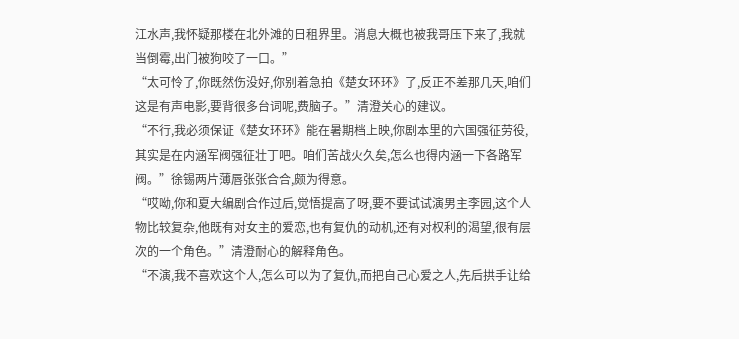江水声,我怀疑那楼在北外滩的日租界里。消息大概也被我哥压下来了,我就当倒霉,出门被狗咬了一口。”
“太可怜了,你既然伤没好,你别着急拍《楚女环环》了,反正不差那几天,咱们这是有声电影,要背很多台词呢,费脑子。”清澄关心的建议。
“不行,我必须保证《楚女环环》能在暑期档上映,你剧本里的六国强征劳役,其实是在内涵军阀强征壮丁吧。咱们苦战火久矣,怎么也得内涵一下各路军阀。”徐锡两片薄唇张张合合,颇为得意。
“哎呦,你和夏大编剧合作过后,觉悟提高了呀,要不要试试演男主李园,这个人物比较复杂,他既有对女主的爱恋,也有复仇的动机,还有对权利的渴望,很有层次的一个角色。”清澄耐心的解释角色。
“不演,我不喜欢这个人,怎么可以为了复仇,而把自己心爱之人,先后拱手让给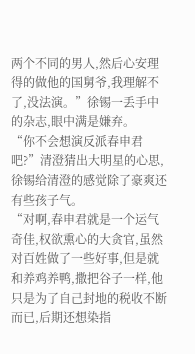两个不同的男人,然后心安理得的做他的国舅爷,我理解不了,没法演。”徐锡一丢手中的杂志,眼中满是嫌弃。
“你不会想演反派春申君吧?”清澄猜出大明星的心思,徐锡给清澄的感觉除了豪爽还有些孩子气。
“对啊,春申君就是一个运气奇佳,权欲熏心的大贪官,虽然对百姓做了一些好事,但是就和养鸡养鸭,撒把谷子一样,他只是为了自己封地的税收不断而已,后期还想染指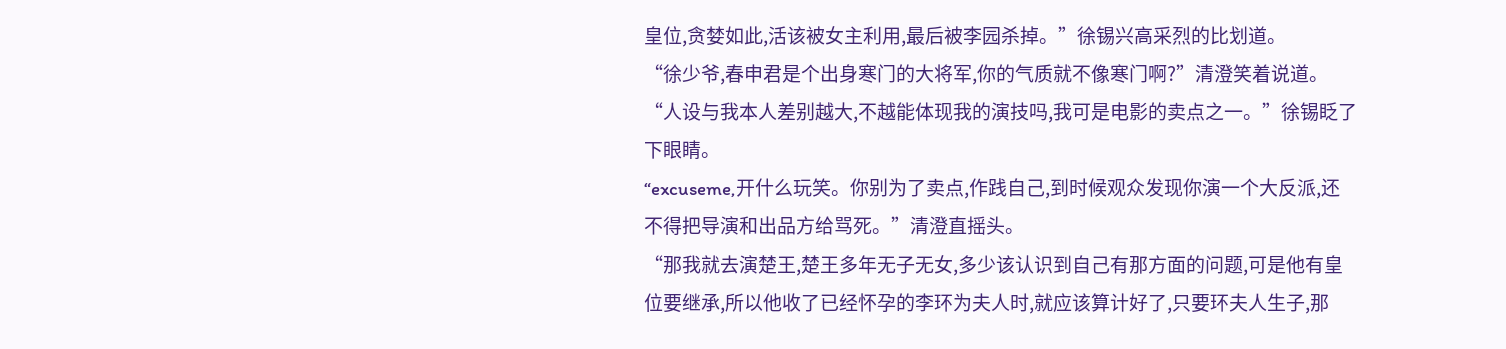皇位,贪婪如此,活该被女主利用,最后被李园杀掉。”徐锡兴高采烈的比划道。
“徐少爷,春申君是个出身寒门的大将军,你的气质就不像寒门啊?”清澄笑着说道。
“人设与我本人差别越大,不越能体现我的演技吗,我可是电影的卖点之一。”徐锡眨了下眼睛。
“excuseme,开什么玩笑。你别为了卖点,作践自己,到时候观众发现你演一个大反派,还不得把导演和出品方给骂死。”清澄直摇头。
“那我就去演楚王,楚王多年无子无女,多少该认识到自己有那方面的问题,可是他有皇位要继承,所以他收了已经怀孕的李环为夫人时,就应该算计好了,只要环夫人生子,那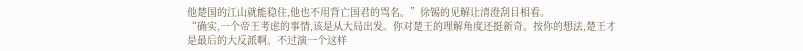他楚国的江山就能稳住,他也不用背亡国君的骂名。”徐锡的见解让清澄刮目相看。
“确实,一个帝王考虑的事情,该是从大局出发。你对楚王的理解角度还挺新奇。按你的想法,楚王才是最后的大反派啊。不过演一个这样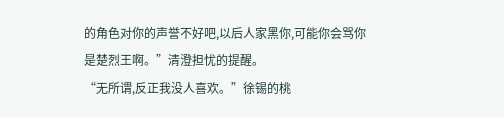的角色对你的声誉不好吧,以后人家黑你,可能你会骂你是楚烈王啊。”清澄担忧的提醒。
“无所谓,反正我没人喜欢。”徐锡的桃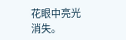花眼中亮光消失。